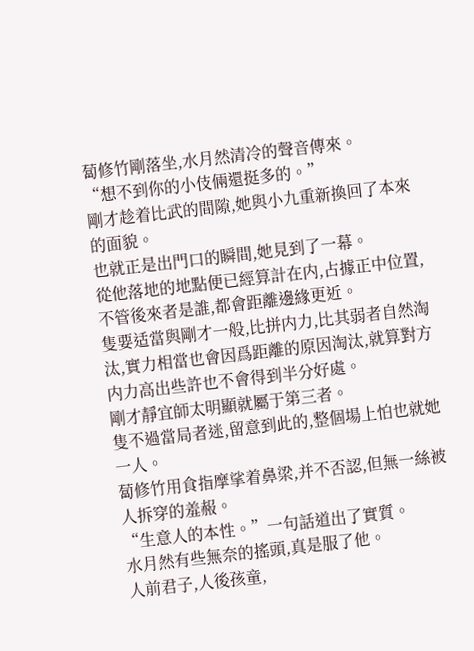蔔修竹剛落坐,水月然清冷的聲音傳來。
“想不到你的小伎倆還挺多的。”
剛才趁着比武的間隙,她與小九重新換回了本來的面貌。
也就正是出門口的瞬間,她見到了一幕。
從他落地的地點便已經算計在内,占據正中位置,不管後來者是誰,都會距離邊緣更近。
隻要适當與剛才一般,比拼内力,比其弱者自然淘汰,實力相當也會因爲距離的原因淘汰,就算對方内力高出些許也不會得到半分好處。
剛才靜宜師太明顯就屬于第三者。
隻不過當局者迷,留意到此的,整個場上怕也就她一人。
蔔修竹用食指摩挲着鼻梁,并不否認,但無一絲被人拆穿的羞赧。
“生意人的本性。”一句話道出了實質。
水月然有些無奈的搖頭,真是服了他。
人前君子,人後孩童,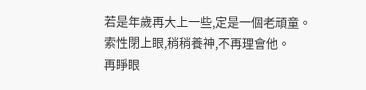若是年歲再大上一些,定是一個老頑童。
索性閉上眼,稍稍養神,不再理會他。
再睜眼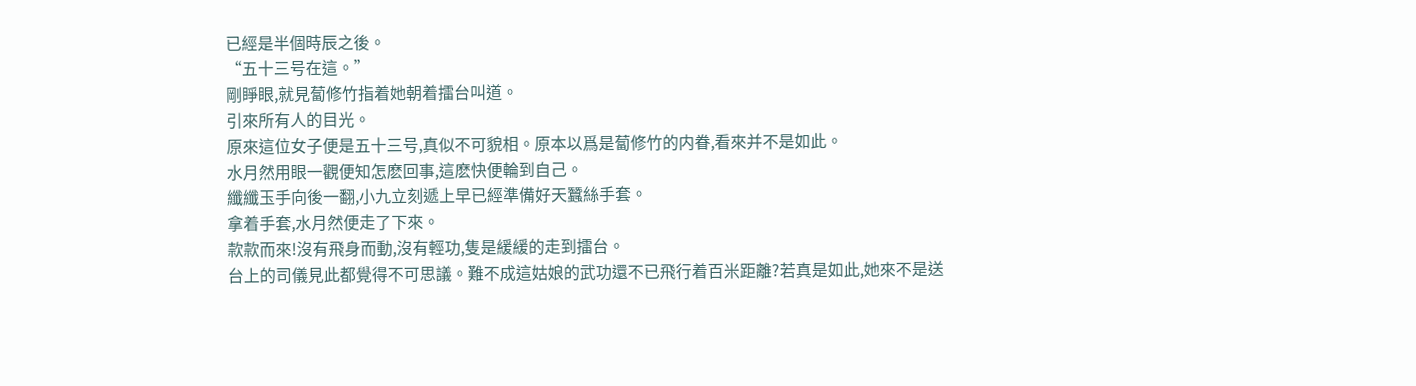已經是半個時辰之後。
“五十三号在這。”
剛睜眼,就見蔔修竹指着她朝着擂台叫道。
引來所有人的目光。
原來這位女子便是五十三号,真似不可貌相。原本以爲是蔔修竹的内眷,看來并不是如此。
水月然用眼一觀便知怎麽回事,這麽快便輪到自己。
纖纖玉手向後一翻,小九立刻遞上早已經準備好天蠶絲手套。
拿着手套,水月然便走了下來。
款款而來!沒有飛身而動,沒有輕功,隻是緩緩的走到擂台。
台上的司儀見此都覺得不可思議。難不成這姑娘的武功還不已飛行着百米距離?若真是如此,她來不是送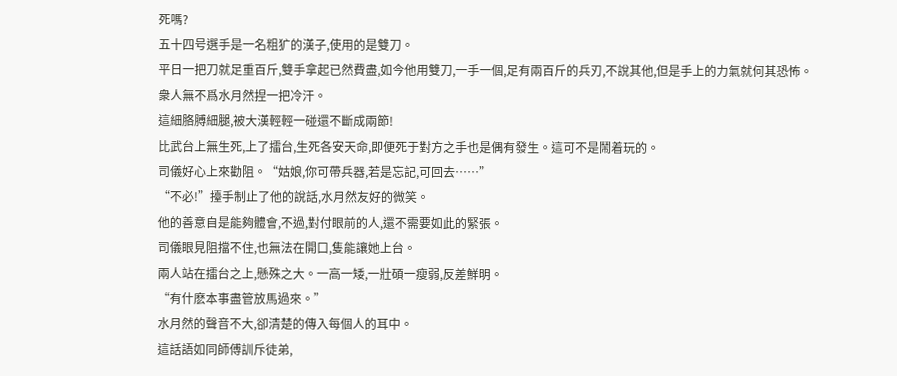死嗎?
五十四号選手是一名粗犷的漢子,使用的是雙刀。
平日一把刀就足重百斤,雙手拿起已然費盡,如今他用雙刀,一手一個,足有兩百斤的兵刃,不說其他,但是手上的力氣就何其恐怖。
衆人無不爲水月然捏一把冷汗。
這細胳膊細腿,被大漢輕輕一碰還不斷成兩節!
比武台上無生死,上了擂台,生死各安天命,即便死于對方之手也是偶有發生。這可不是鬧着玩的。
司儀好心上來勸阻。“姑娘,你可帶兵器,若是忘記,可回去……”
“不必!”擡手制止了他的說話,水月然友好的微笑。
他的善意自是能夠體會,不過,對付眼前的人,還不需要如此的緊張。
司儀眼見阻擋不住,也無法在開口,隻能讓她上台。
兩人站在擂台之上,懸殊之大。一高一矮,一壯碩一瘦弱,反差鮮明。
“有什麽本事盡管放馬過來。”
水月然的聲音不大,卻清楚的傳入每個人的耳中。
這話語如同師傅訓斥徒弟,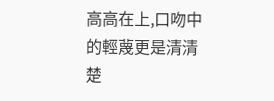高高在上,口吻中的輕蔑更是清清楚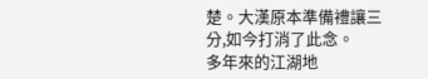楚。大漢原本準備禮讓三分,如今打消了此念。
多年來的江湖地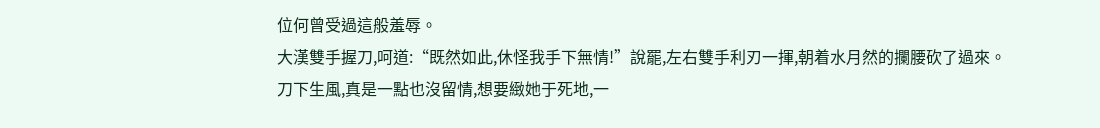位何曾受過這般羞辱。
大漢雙手握刀,呵道:“既然如此,休怪我手下無情!”說罷,左右雙手利刃一揮,朝着水月然的攔腰砍了過來。
刀下生風,真是一點也沒留情,想要緻她于死地,一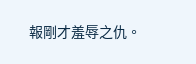報剛才羞辱之仇。